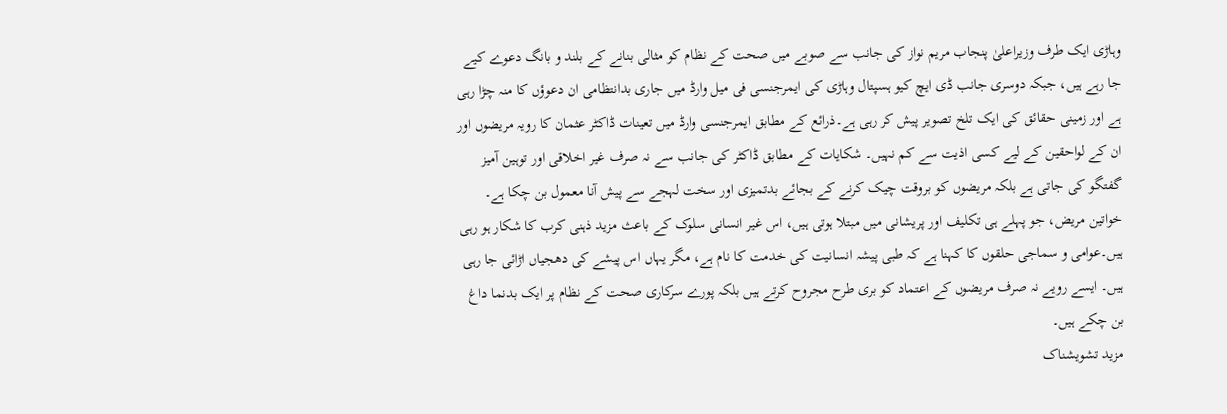وہاڑی ایک طرف وزیراعلیٰ پنجاب مریم نواز کی جانب سے صوبے میں صحت کے نظام کو مثالی بنانے کے بلند و بانگ دعوے کیے جا رہے ہیں، جبکہ دوسری جانب ڈی ایچ کیو ہسپتال وہاڑی کی ایمرجنسی فی میل وارڈ میں جاری بدانتظامی ان دعوؤں کا منہ چڑا رہی ہے اور زمینی حقائق کی ایک تلخ تصویر پیش کر رہی ہے۔ذرائع کے مطابق ایمرجنسی وارڈ میں تعینات ڈاکٹر عثمان کا رویہ مریضوں اور ان کے لواحقین کے لیے کسی اذیت سے کم نہیں۔ شکایات کے مطابق ڈاکٹر کی جانب سے نہ صرف غیر اخلاقی اور توہین آمیز گفتگو کی جاتی ہے بلکہ مریضوں کو بروقت چیک کرنے کے بجائے بدتمیزی اور سخت لہجے سے پیش آنا معمول بن چکا ہے۔ خواتین مریض، جو پہلے ہی تکلیف اور پریشانی میں مبتلا ہوتی ہیں، اس غیر انسانی سلوک کے باعث مزید ذہنی کرب کا شکار ہو رہی ہیں۔عوامی و سماجی حلقوں کا کہنا ہے کہ طبی پیشہ انسانیت کی خدمت کا نام ہے، مگر یہاں اس پیشے کی دھجیاں اڑائی جا رہی ہیں۔ ایسے رویے نہ صرف مریضوں کے اعتماد کو بری طرح مجروح کرتے ہیں بلکہ پورے سرکاری صحت کے نظام پر ایک بدنما داغ بن چکے ہیں۔
مزید تشویشناک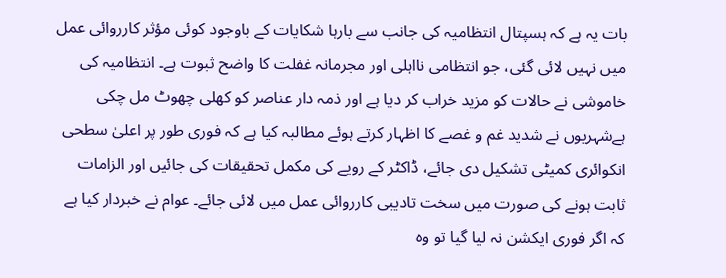بات یہ ہے کہ ہسپتال انتظامیہ کی جانب سے بارہا شکایات کے باوجود کوئی مؤثر کارروائی عمل میں نہیں لائی گئی، جو انتظامی نااہلی اور مجرمانہ غفلت کا واضح ثبوت ہے۔ انتظامیہ کی خاموشی نے حالات کو مزید خراب کر دیا ہے اور ذمہ دار عناصر کو کھلی چھوٹ مل چکی ہےشہریوں نے شدید غم و غصے کا اظہار کرتے ہوئے مطالبہ کیا ہے کہ فوری طور پر اعلیٰ سطحی انکوائری کمیٹی تشکیل دی جائے، ڈاکٹر کے رویے کی مکمل تحقیقات کی جائیں اور الزامات ثابت ہونے کی صورت میں سخت تادیبی کارروائی عمل میں لائی جائے۔ عوام نے خبردار کیا ہے کہ اگر فوری ایکشن نہ لیا گیا تو وہ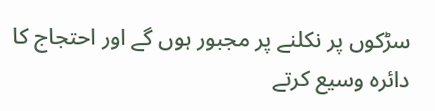سڑکوں پر نکلنے پر مجبور ہوں گے اور احتجاج کا دائرہ وسیع کرتے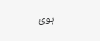ہوئ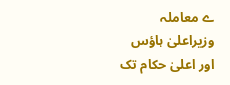ے معاملہ وزیراعلیٰ ہاؤس اور اعلیٰ حکام تک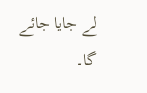لے جایا جائے گا۔